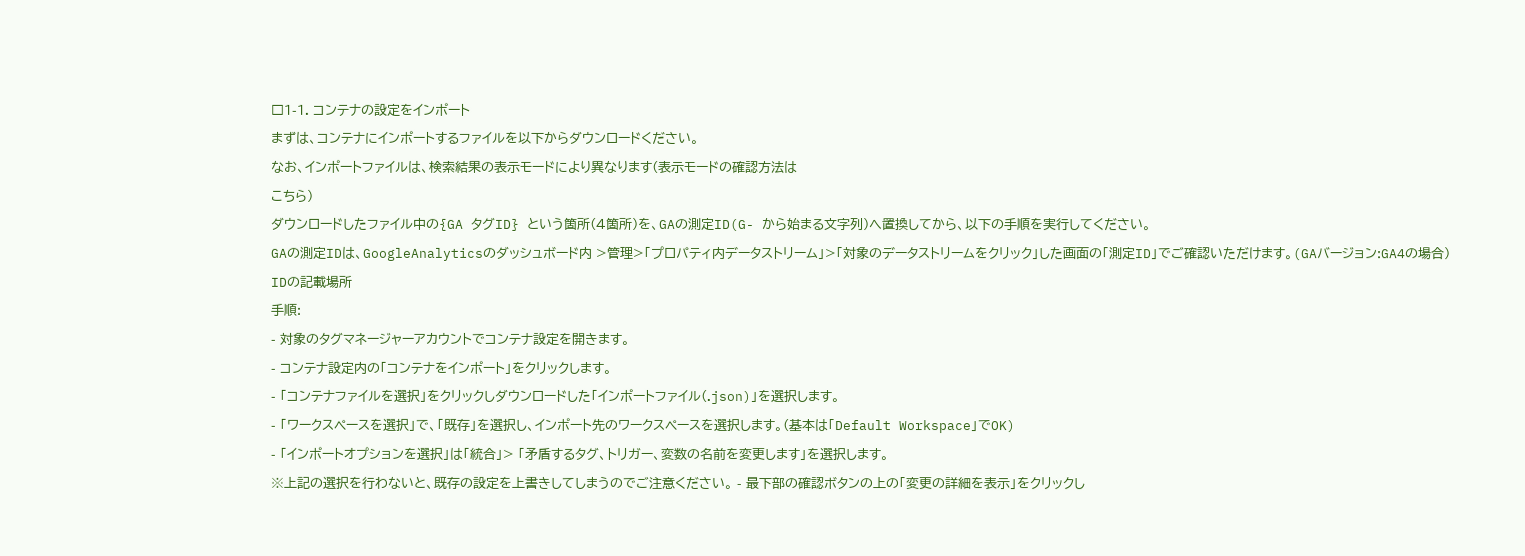□1-1. コンテナの設定をインポート
まずは、コンテナにインポートするファイルを以下からダウンロードください。
なお、インポートファイルは、検索結果の表示モードにより異なります(表示モードの確認方法は
こちら)
ダウンロードしたファイル中の{GA タグID} という箇所(4箇所)を、GAの測定ID(G- から始まる文字列)へ置換してから、以下の手順を実行してください。
GAの測定IDは、GoogleAnalyticsのダッシュボード内 >管理>「プロパティ内データストリーム」>「対象のデータストリームをクリック」した画面の「測定ID」でご確認いただけます。(GAバージョン:GA4の場合)
IDの記載場所
手順:
- 対象のタグマネージャーアカウントでコンテナ設定を開きます。
- コンテナ設定内の「コンテナをインポート」をクリックします。
- 「コンテナファイルを選択」をクリックしダウンロードした「インポートファイル(.json)」を選択します。
- 「ワークスペースを選択」で、「既存」を選択し、インポート先のワークスペースを選択します。(基本は「Default Workspace」でOK)
- 「インポートオプションを選択」は「統合」> 「矛盾するタグ、トリガー、変数の名前を変更します」を選択します。
※上記の選択を行わないと、既存の設定を上書きしてしまうのでご注意ください。 - 最下部の確認ボタンの上の「変更の詳細を表示」をクリックし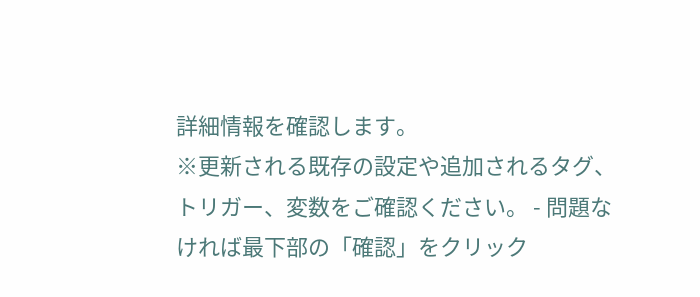詳細情報を確認します。
※更新される既存の設定や追加されるタグ、トリガー、変数をご確認ください。 - 問題なければ最下部の「確認」をクリック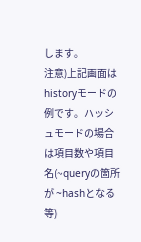します。
注意)上記画面はhistoryモードの例です。ハッシュモードの場合は項目数や項目名(~queryの箇所が ~hashとなる等)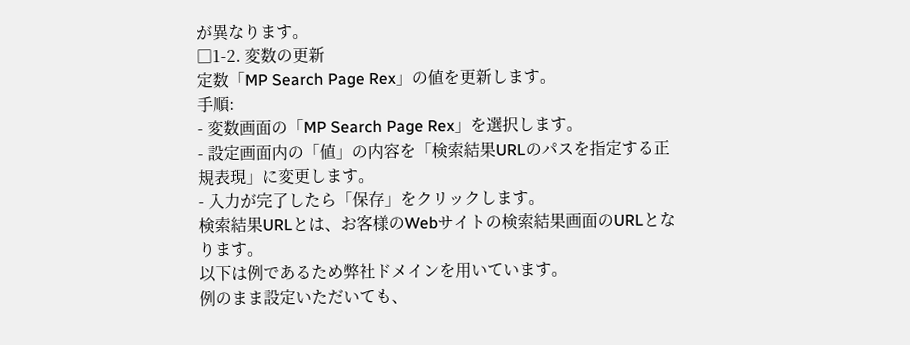が異なります。
□1-2. 変数の更新
定数「MP Search Page Rex」の値を更新します。
手順:
- 変数画面の「MP Search Page Rex」を選択します。
- 設定画面内の「値」の内容を「検索結果URLのパスを指定する正規表現」に変更します。
- 入力が完了したら「保存」をクリックします。
検索結果URLとは、お客様のWebサイトの検索結果画面のURLとなります。
以下は例であるため弊社ドメインを用いています。
例のまま設定いただいても、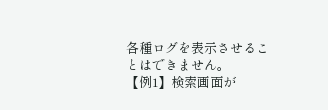各種ログを表示させることはできません。
【例1】検索画面が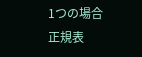1つの場合
正規表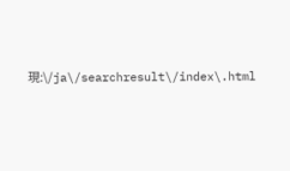現:\/ja\/searchresult\/index\.html